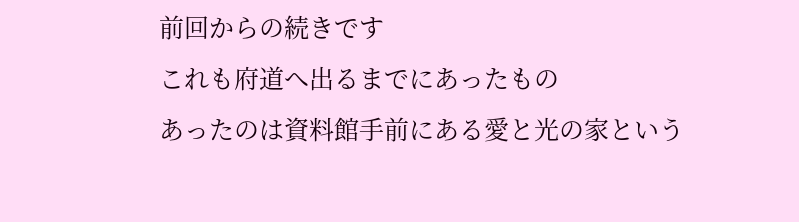前回からの続きです
これも府道へ出るまでにあったもの
あったのは資料館手前にある愛と光の家という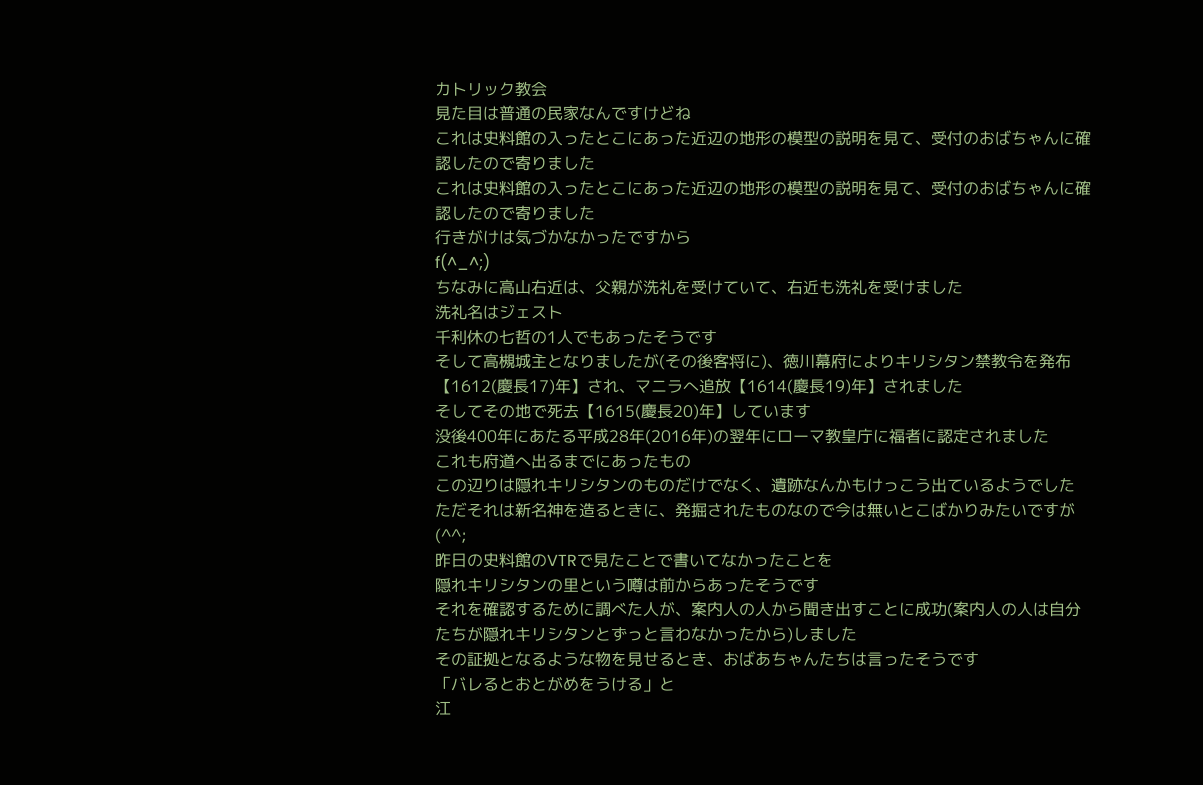カトリック教会
見た目は普通の民家なんですけどね
これは史料館の入ったとこにあった近辺の地形の模型の説明を見て、受付のおばちゃんに確認したので寄りました
これは史料館の入ったとこにあった近辺の地形の模型の説明を見て、受付のおばちゃんに確認したので寄りました
行きがけは気づかなかったですから
f(^_^;)
ちなみに高山右近は、父親が洗礼を受けていて、右近も洗礼を受けました
洗礼名はジェスト
千利休の七哲の1人でもあったそうです
そして高槻城主となりましたが(その後客将に)、徳川幕府によりキリシタン禁教令を発布【1612(慶長17)年】され、マニラへ追放【1614(慶長19)年】されました
そしてその地で死去【1615(慶長20)年】しています
没後400年にあたる平成28年(2016年)の翌年にローマ教皇庁に福者に認定されました
これも府道へ出るまでにあったもの
この辺りは隠れキリシタンのものだけでなく、遺跡なんかもけっこう出ているようでした
ただそれは新名神を造るときに、発掘されたものなので今は無いとこばかりみたいですが
(^^;
昨日の史料館のVTRで見たことで書いてなかったことを
隠れキリシタンの里という噂は前からあったそうです
それを確認するために調べた人が、案内人の人から聞き出すことに成功(案内人の人は自分たちが隠れキリシタンとずっと言わなかったから)しました
その証拠となるような物を見せるとき、おばあちゃんたちは言ったそうです
「バレるとおとがめをうける」と
江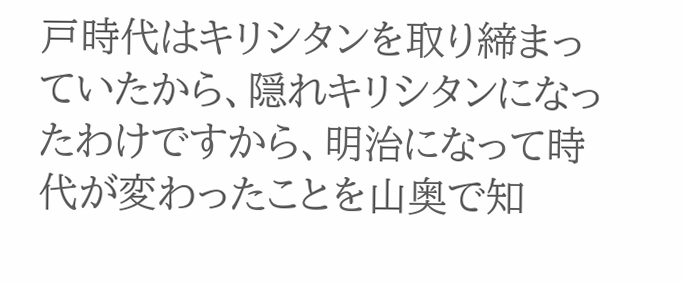戸時代はキリシタンを取り締まっていたから、隠れキリシタンになったわけですから、明治になって時代が変わったことを山奥で知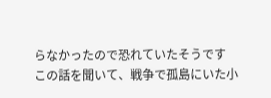らなかったので恐れていたそうです
この話を聞いて、戦争で孤島にいた小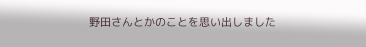野田さんとかのことを思い出しました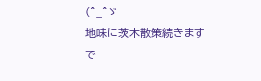(^_^ゞ
地味に茨木散策続きます
で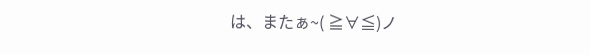は、またぁ~( ≧∀≦)ノ